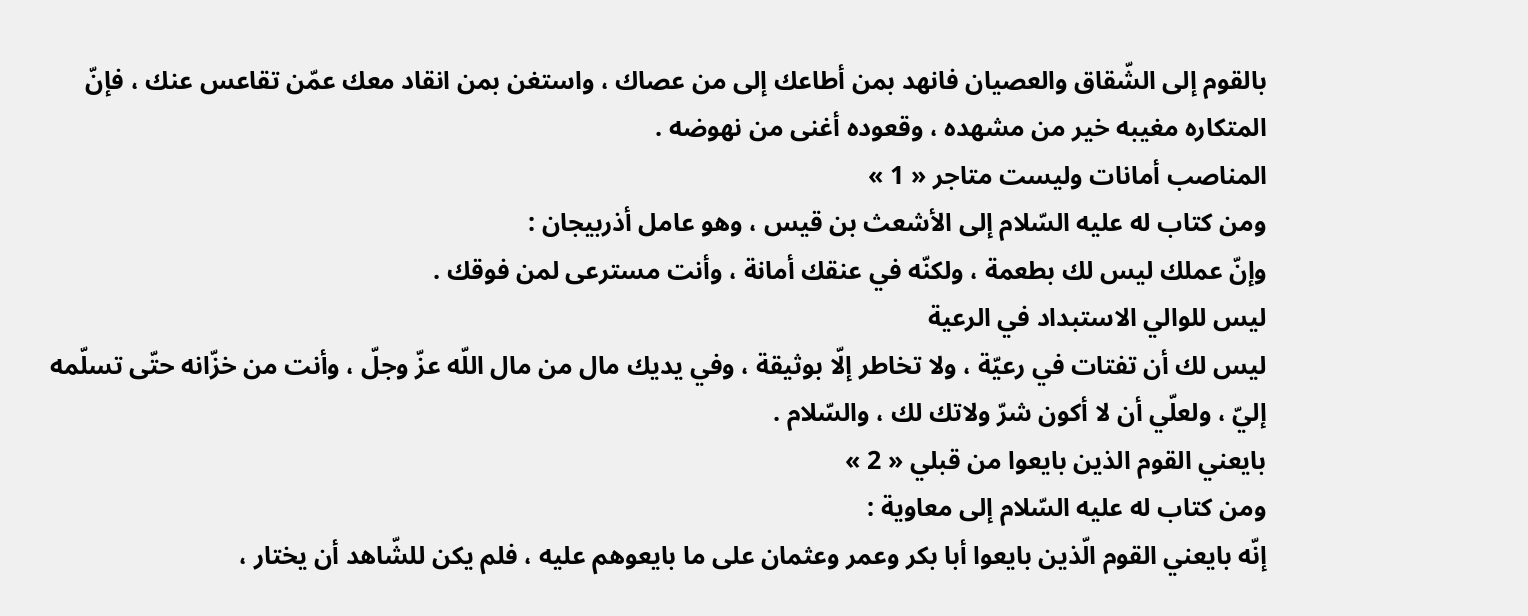بالقوم إلى الشّقاق والعصيان فانهد بمن أطاعك إلى من عصاك ، واستغن بمن انقاد معك عمّن تقاعس عنك ، فإنّ المتكاره مغيبه خير من مشهده ، وقعوده أغنى من نهوضه .
المناصب أمانات وليست متاجر « 1 »
ومن كتاب له عليه السّلام إلى الأشعث بن قيس ، وهو عامل أذربيجان :
وإنّ عملك ليس لك بطعمة ، ولكنّه في عنقك أمانة ، وأنت مسترعى لمن فوقك .
ليس للوالي الاستبداد في الرعية
ليس لك أن تفتات في رعيّة ، ولا تخاطر إلّا بوثيقة ، وفي يديك مال من مال اللّه عزّ وجلّ ، وأنت من خزّانه حتّى تسلّمه إليّ ، ولعلّي أن لا أكون شرّ ولاتك لك ، والسّلام .
بايعني القوم الذين بايعوا من قبلي « 2 »
ومن كتاب له عليه السّلام إلى معاوية :
إنّه بايعني القوم الّذين بايعوا أبا بكر وعمر وعثمان على ما بايعوهم عليه ، فلم يكن للشّاهد أن يختار ،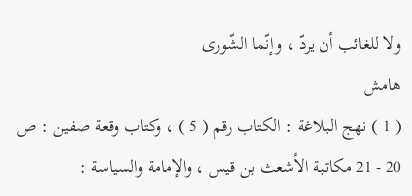ولا للغائب أن يردّ ، وإنّما الشّورى
هامش
( 1 ) نهج البلاغة : الكتاب رقم ( 5 ) ، وكتاب وقعة صفين : ص 20 - 21 مكاتبة الأشعث بن قيس ، والإمامة والسياسة :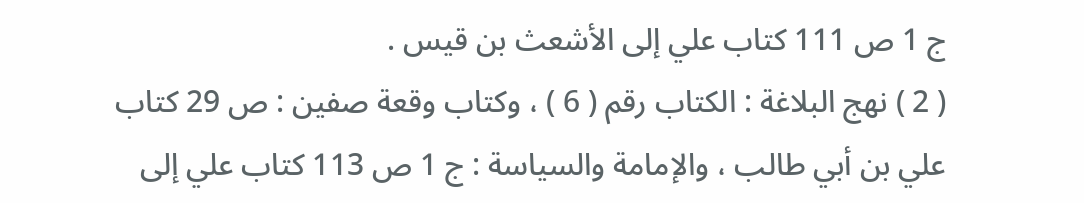ج 1 ص 111 كتاب علي إلى الأشعث بن قيس .
( 2 ) نهج البلاغة : الكتاب رقم ( 6 ) ، وكتاب وقعة صفين : ص 29 كتاب علي بن أبي طالب ، والإمامة والسياسة : ج 1 ص 113 كتاب علي إلى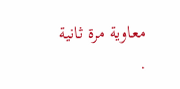معاوية مرة ثانية .